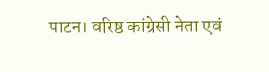पाटन। वरिष्ठ कांग्रेसी नेता एवं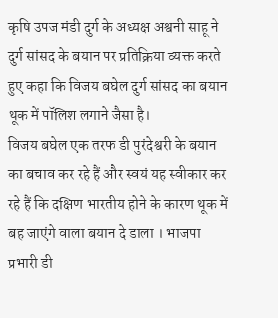कृषि उपज मंडी दुर्ग के अध्यक्ष अश्वनी साहू ने दुर्ग सांसद के बयान पर प्रतिक्रिया व्यक्त करते हुए कहा कि विजय बघेल दुर्ग सांसद का बयान थूक में पॉलिश लगाने जैसा है।
विजय बघेल एक तरफ डी पुरंदेश्वरी के बयान का बचाव कर रहे हैं और स्वयं यह स्वीकार कर रहे हैं कि दक्षिण भारतीय होने के कारण थूक में बह जाएंगे वाला बयान दे डाला । भाजपा प्रभारी डी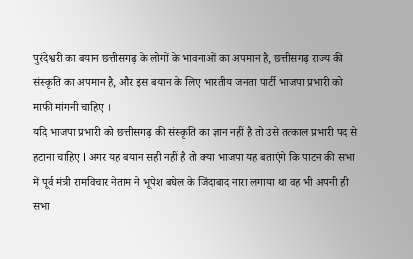पुरंदेश्वरी का बयान छत्तीसगढ़ के लोगों के भावनाओं का अपमान है, छत्तीसगढ़ राज्य की संस्कृति का अपमान है, और इस बयान के लिए भारतीय जनता पार्टी भाजपा प्रभारी को माफी मांगनी चाहिए ।
यदि भाजपा प्रभारी को छत्तीसगढ़ की संस्कृति का ज्ञान नहीं है तो उसे तत्काल प्रभारी पद से हटाना चाहिए l अगर यह बयान सही नहीं है तो क्या भाजपा यह बताएंगे कि पाटन की सभा में पूर्व मंत्री रामविचार नेताम ने भूपेश बघेल के जिंदाबाद नारा लगाया था वह भी अपनी ही सभा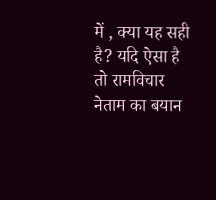में , क्या यह सही है? यदि ऐसा है तो रामविचार नेताम का बयान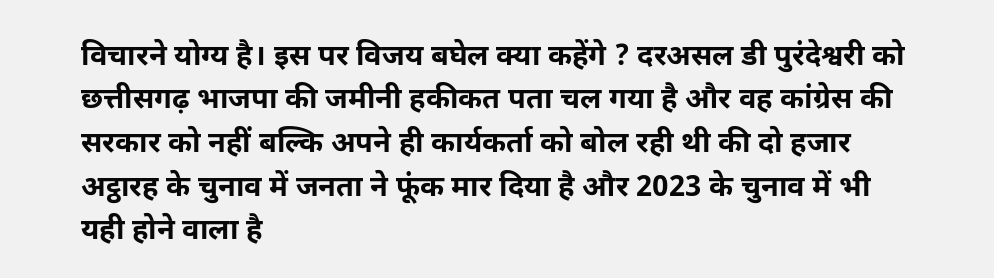विचारने योग्य है। इस पर विजय बघेल क्या कहेंगे ? दरअसल डी पुरंदेश्वरी को छत्तीसगढ़ भाजपा की जमीनी हकीकत पता चल गया है और वह कांग्रेस की सरकार को नहीं बल्कि अपने ही कार्यकर्ता को बोल रही थी की दो हजार अट्ठारह के चुनाव में जनता ने फूंक मार दिया है और 2023 के चुनाव में भी यही होने वाला है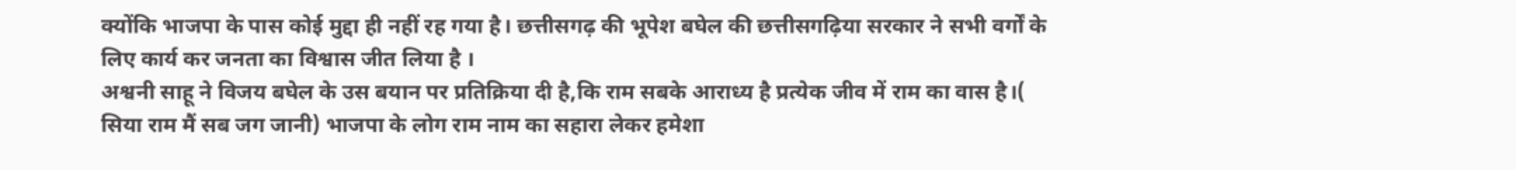क्योंकि भाजपा के पास कोई मुद्दा ही नहीं रह गया है। छत्तीसगढ़ की भूपेश बघेल की छत्तीसगढ़िया सरकार ने सभी वर्गों के लिए कार्य कर जनता का विश्वास जीत लिया है ।
अश्वनी साहू ने विजय बघेल के उस बयान पर प्रतिक्रिया दी है,कि राम सबके आराध्य है प्रत्येक जीव में राम का वास है।( सिया राम मैं सब जग जानी) भाजपा के लोग राम नाम का सहारा लेकर हमेशा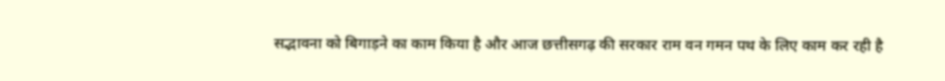सद्भावना को बिगाड़ने का काम किया है और आज छत्तीसगढ़ की सरकार राम वन गमन पथ के लिए काम कर रही है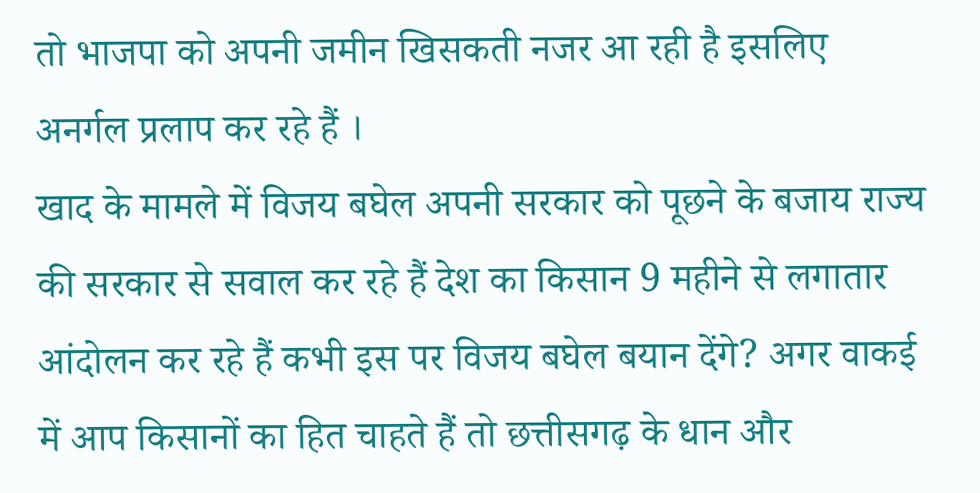तो भाजपा को अपनी जमीन खिसकती नजर आ रही है इसलिए अनर्गल प्रलाप कर रहे हैं ।
खाद के मामले में विजय बघेल अपनी सरकार को पूछने के बजाय राज्य की सरकार से सवाल कर रहे हैं देश का किसान 9 महीने से लगातार आंदोलन कर रहे हैं कभी इस पर विजय बघेल बयान देंगे? अगर वाकई में आप किसानों का हित चाहते हैं तो छत्तीसगढ़ के धान और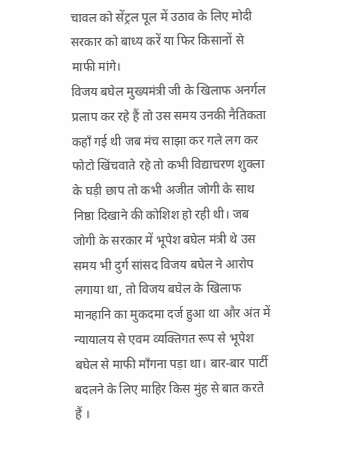चावल को सेंट्रल पूल में उठाव के लिए मोदी सरकार को बाध्य करें या फिर किसानों से माफी मांगे।
विजय बघेल मुख्यमंत्री जी के खिलाफ अनर्गल प्रलाप कर रहे हैं तो उस समय उनकी नैतिकता कहाँ गई थी जब मंच साझा कर गले लग कर फोटो खिंचवाते रहे तो कभी विद्याचरण शुक्ला के घड़ी छाप तो कभी अजीत जोगी के साथ निष्ठा दिखाने की कोशिश हो रही थी। जब जोगी के सरकार में भूपेश बघेल मंत्री थे उस समय भी दुर्ग सांसद विजय बघेल ने आरोप लगाया था, तो विजय बघेल के खिलाफ मानहानि का मुकदमा दर्ज हुआ था और अंत में न्यायालय से एवम व्यक्तिगत रूप से भूपेश बघेल से माफी माँगना पड़ा था। बार-बार पार्टी बदलने के लिए माहिर किस मुंह से बात करते हैं ।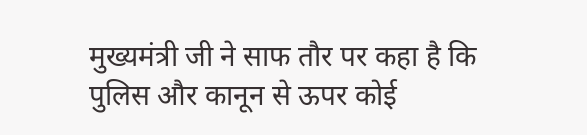मुख्यमंत्री जी ने साफ तौर पर कहा है कि पुलिस और कानून से ऊपर कोई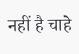नहीं है चाहे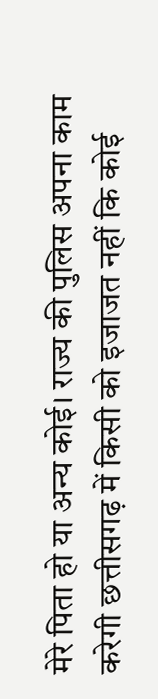मेरे पिता हो या अन्य कोई। राज्य की पुलिस अपना काम करेगी छत्तीसगढ़ में किसी को इजाजत नहीं कि कोई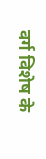वर्ग विशेष के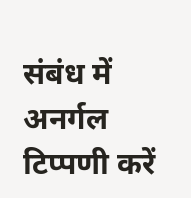संबंध में अनर्गल टिप्पणी करें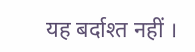यह बर्दाश्त नहीं ।